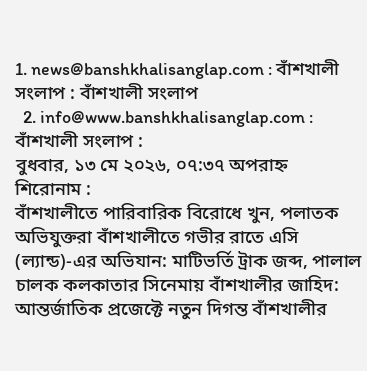1. news@banshkhalisanglap.com : বাঁশখালী সংলাপ : বাঁশখালী সংলাপ
  2. info@www.banshkhalisanglap.com : বাঁশখালী সংলাপ :
বুধবার, ১৩ মে ২০২৬, ০৭:৩৭ অপরাহ্ন
শিরোনাম :
বাঁশখালীতে পারিবারিক বিরোধে খুন, পলাতক অভিযুক্তরা বাঁশখালীতে গভীর রাতে এসি (ল্যান্ড)-এর অভিযান: মাটিভর্তি ট্রাক জব্দ, পালাল চালক কলকাতার সিনেমায় বাঁশখালীর জাহিদ: আন্তর্জাতিক প্রজেক্টে নতুন দিগন্ত বাঁশখালীর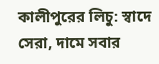কালীপুরের লিচু: স্বাদে সেরা, দামে সবার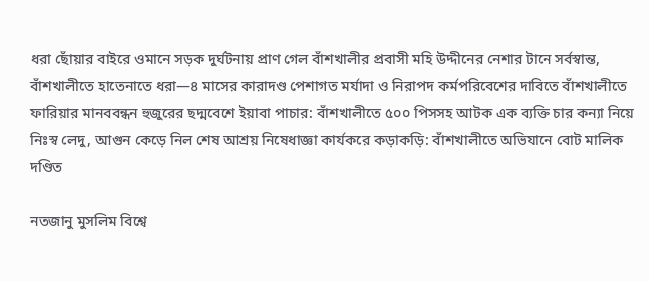ধরা ছোঁয়ার বাইরে ওমানে সড়ক দুর্ঘটনায় প্রাণ গেল বাঁশখালীর প্রবাসী মহি উদ্দীনের নেশার টানে সর্বস্বান্ত, বাঁশখালীতে হাতেনাতে ধরা—৪ মাসের কারাদণ্ড পেশাগত মর্যাদা ও নিরাপদ কর্মপরিবেশের দাবিতে বাঁশখালীতে ফারিয়ার মানববন্ধন হুজুরের ছদ্মবেশে ইয়াবা পাচার: বাঁশখালীতে ৫০০ পিসসহ আটক এক ব্যক্তি চার কন্যা নিয়ে নিঃস্ব লেদু, আগুন কেড়ে নিল শেষ আশ্রয় নিষেধাজ্ঞা কার্যকরে কড়াকড়ি: বাঁশখালীতে অভিযানে বোট মালিক দণ্ডিত

নতজানু মুসলিম বিশ্বে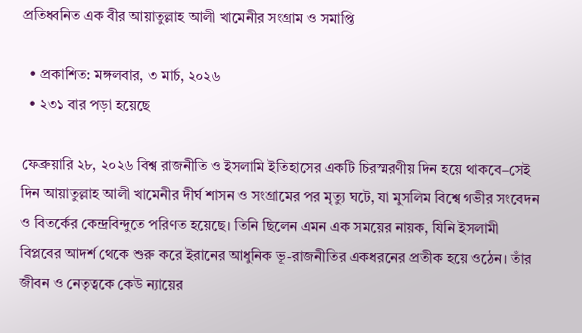প্রতিধ্বনিত এক বীর আয়াতুল্লাহ আলী খামেনীর সংগ্রাম ও সমাপ্তি

  • প্রকাশিত: মঙ্গলবার, ৩ মার্চ, ২০২৬
  • ২৩১ বার পড়া হয়েছে

ফেব্রুয়ারি ২৮, ২০২৬ বিশ্ব রাজনীতি ও ইসলামি ইতিহাসের একটি চিরস্মরণীয় দিন হয়ে থাকবে–সেই দিন আয়াতুল্লাহ আলী খামেনী‌র দীর্ঘ শাসন ও সংগ্রামের পর মৃত্যু ঘটে, যা মুসলিম বিশ্বে গভীর সংবেদন ও বিতর্কের কেন্দ্রবিন্দুতে পরিণত হয়েছে। তিনি ছিলেন এমন এক সময়ের নায়ক, যিনি ইসলামী বিপ্লবের আদর্শ থেকে শুরু করে ইরানের আধুনিক ভূ-রাজনীতির একধরনের প্রতীক হয়ে ওঠেন। তাঁর জীবন ও নেতৃত্বকে কেউ ন্যায়ের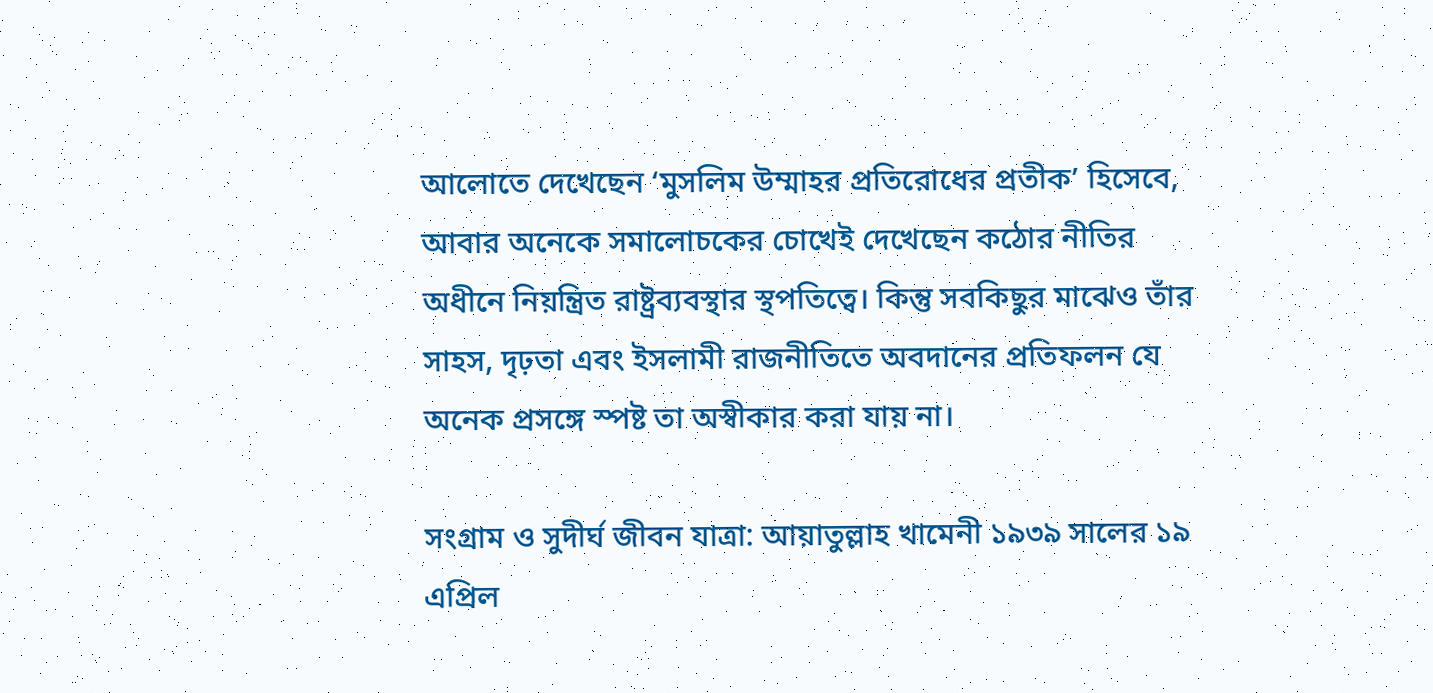আলোতে দেখেছেন ‘মুসলিম উম্মাহর প্রতিরোধের প্রতীক’ হিসেবে, আবার অনেকে সমালোচকের চোখেই দেখেছেন কঠোর নীতির অধীনে নিয়ন্ত্রিত রাষ্ট্রব্যবস্থার স্থপতিত্বে। কিন্তু সবকিছুর মাঝেও তাঁর সাহস, দৃঢ়তা এবং ইসলামী রাজনীতিতে অবদানের প্রতিফলন যে অনেক প্রসঙ্গে স্পষ্ট তা অস্বীকার করা যায় না।

সংগ্রাম ও সুদীর্ঘ জীবন যাত্রা: আয়াতুল্লাহ খামেনী ১৯৩৯ সালের ১৯ এপ্রিল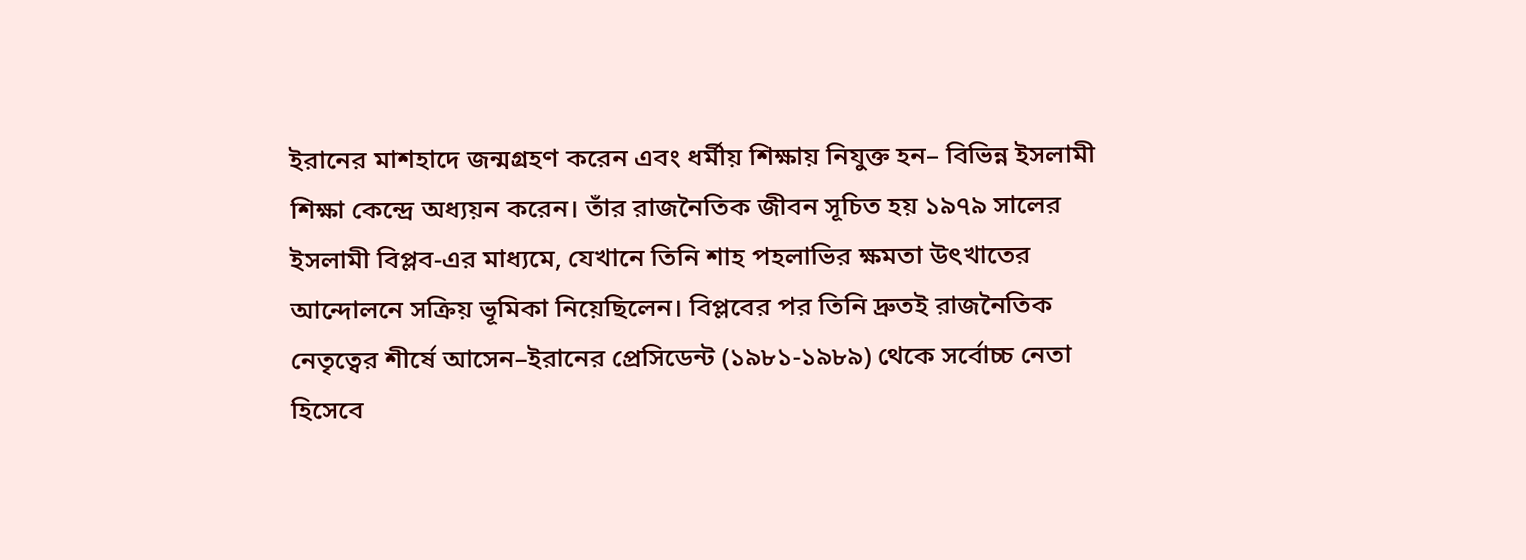ইরানের মাশহাদে জন্মগ্রহণ করেন এবং ধর্মীয় শিক্ষায় নিযুক্ত হন– বিভিন্ন ইসলামী শিক্ষা কেন্দ্রে অধ্যয়ন করেন। তাঁর রাজনৈতিক জীবন সূচিত হয় ১৯৭৯ সালের ইসলামী বিপ্লব-এর মাধ্যমে, যেখানে তিনি শাহ পহলাভির ক্ষমতা উৎখাতের আন্দোলনে সক্রিয় ভূমিকা নিয়েছিলেন। বিপ্লবের পর তিনি দ্রুতই রাজনৈতিক নেতৃত্বের শীর্ষে আসেন–ইরানের প্রেসিডেন্ট (১৯৮১-১৯৮৯) থেকে সর্বোচ্চ নেতা হিসেবে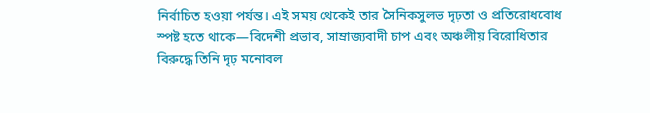নির্বাচিত হওয়া পর্যন্ত। এই সময় থেকেই তার সৈনিকসুলভ দৃঢ়তা ও প্রতিরোধবোধ স্পষ্ট হতে থাকে—বিদেশী প্রভাব, সাম্রাজ্যবাদী চাপ এবং অঞ্চলীয় বিরোধিতার বিরুদ্ধে তিনি দৃঢ় মনোবল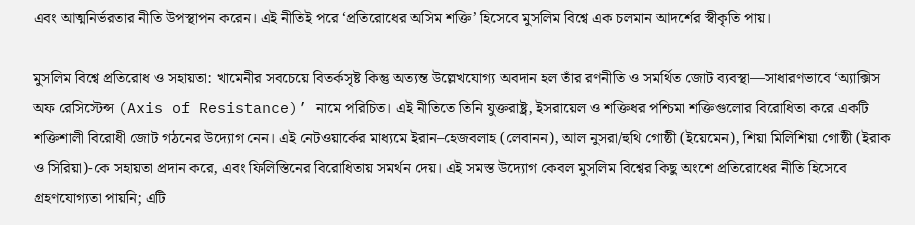এবং আত্মনির্ভরতার নীতি উপস্থাপন করেন। এই নীতিই পরে ‘প্রতিরোধের অসিম শক্তি’ হিসেবে মুসলিম বিশ্বে এক চলমান আদর্শের স্বীকৃতি পায়।

মুসলিম বিশ্বে প্রতিরোধ ও সহায়তা: খামেনীর সবচেয়ে বিতর্কসৃষ্ট কিন্তু অত্যন্ত উল্লেখযোগ্য অবদান হল তাঁর রণনীতি ও সমর্থিত জোট ব্যবস্থা—সাধারণভাবে ‘অ্যাক্সিস অফ রেসিস্টেন্স (Axis of Resistance)’ নামে পরিচিত। এই নীতিতে তিনি যুক্তরাষ্ট্র, ইসরায়েল ও শক্তিধর পশ্চিমা শক্তিগুলোর বিরোধিতা করে একটি শক্তিশালী বিরোধী জোট গঠনের উদ্যোগ নেন। এই নেটওয়ার্কের মাধ্যমে ইরান–হেজবলাহ (লেবানন), আল নুসরা/হুথি গোষ্ঠী (ইয়েমেন), শিয়া মিলিশিয়া গোষ্ঠী (ইরাক ও সিরিয়া)-কে সহায়তা প্রদান করে, এবং ফিলিস্তিনের বিরোধিতায় সমর্থন দেয়। এই সমস্ত উদ্যোগ কেবল মুসলিম বিশ্বের কিছু অংশে প্রতিরোধের নীতি হিসেবে গ্রহণযোগ্যতা পায়নি; এটি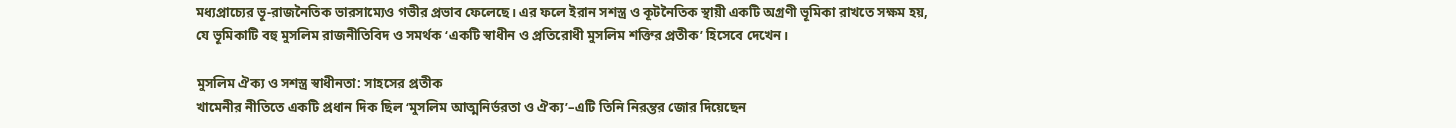মধ্যপ্রাচ্যের ভূ-রাজনৈতিক ভারসাম্যেও গভীর প্রভাব ফেলেছে। এর ফলে ইরান সশস্ত্র ও কূটনৈতিক স্থায়ী একটি অগ্রণী ভূমিকা রাখতে সক্ষম হয়, যে ভূমিকাটি বহু মুসলিম রাজনীতিবিদ ও সমর্থক ‘একটি স্বাধীন ও প্রতিরোধী মুসলিম শক্তির প্রতীক’ হিসেবে দেখেন।

মুসলিম ঐক্য ও সশস্ত্র স্বাধীনতা: সাহসের প্রতীক
খামেনীর নীতিতে একটি প্রধান দিক ছিল ‘মুসলিম আত্মনির্ভরতা ও ঐক্য’–এটি তিনি নিরন্তর জোর দিয়েছেন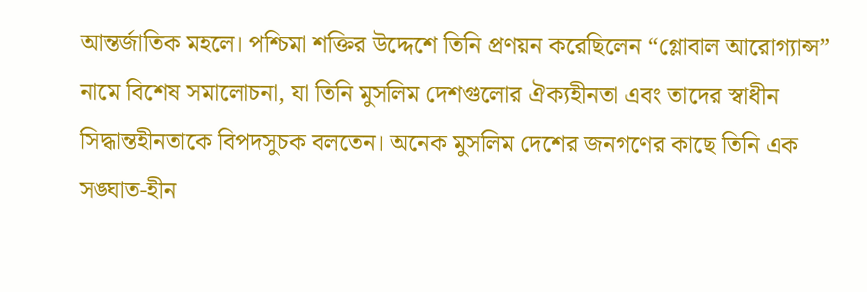আন্তর্জাতিক মহলে। পশ্চিমা শক্তির উদ্দেশে তিনি প্রণয়ন করেছিলেন “গ্লোবাল আরোগ্যান্স” নামে বিশেষ সমালোচনা, যা তিনি মুসলিম দেশগুলোর ঐক্যহীনতা এবং তাদের স্বাধীন সিদ্ধান্তহীনতাকে বিপদসুচক বলতেন। অনেক মুসলিম দেশের জনগণের কাছে তিনি এক সঙ্ঘাত-হীন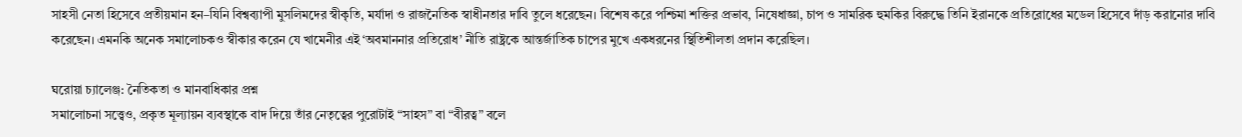সাহসী নেতা হিসেবে প্রতীয়মান হন–যিনি বিশ্বব্যাপী মুসলিমদের স্বীকৃতি, মর্যাদা ও রাজনৈতিক স্বাধীনতার দাবি তুলে ধরেছেন। বিশেষ করে পশ্চিমা শক্তির প্রভাব, নিষেধাজ্ঞা, চাপ ও সামরিক হুমকির বিরুদ্ধে তিনি ইরানকে প্রতিরোধের মডেল হিসেবে দাঁড় করানোর দাবি করেছেন। এমনকি অনেক সমালোচকও স্বীকার করেন যে খামেনীর এই ‘অবমাননার প্রতিরোধ’ নীতি রাষ্ট্রকে আন্তর্জাতিক চাপের মুখে একধরনের স্থিতিশীলতা প্রদান করেছিল।

ঘরোয়া চ্যালেঞ্জ: নৈতিকতা ও মানবাধিকার প্রশ্ন
সমালোচনা সত্ত্বেও, প্রকৃত মূল্যায়ন ব্যবস্থাকে বাদ দিয়ে তাঁর নেতৃত্বের পুরোটাই “সাহস” বা “বীরত্ব” বলে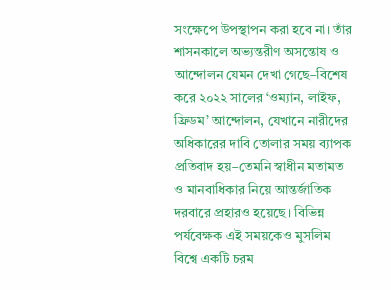সংক্ষেপে উপস্থাপন করা হবে না। তাঁর শাসনকালে অভ্যন্তরীণ অসন্তোষ ও আন্দোলন যেমন দেখা গেছে–বিশেষ করে ২০২২ সালের ‘ওম্যান, লাইফ, ফ্রিডম’ আন্দোলন, যেখানে নারীদের অধিকারের দাবি তোলার সময় ব্যাপক প্রতিবাদ হয়–তেমনি স্বাধীন মতামত ও মানবাধিকার নিয়ে আন্তর্জাতিক দরবারে প্রহারও হয়েছে। বিভিন্ন পর্যবেক্ষক এই সময়কেও মুসলিম বিশ্বে একটি চরম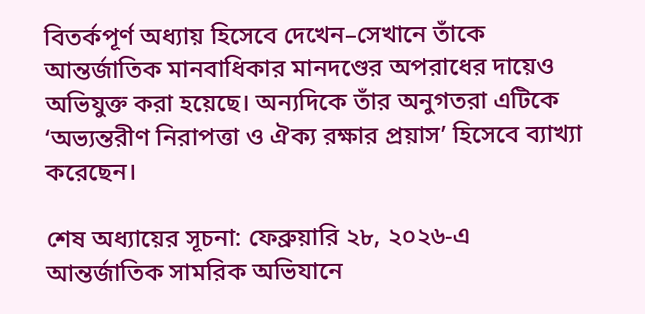বিতর্কপূর্ণ অধ্যায় হিসেবে দেখেন–সেখানে তাঁকে আন্তর্জাতিক মানবাধিকার মানদণ্ডের অপরাধের দায়েও অভিযুক্ত করা হয়েছে। অন্যদিকে তাঁর অনুগতরা এটিকে ‘অভ্যন্তরীণ নিরাপত্তা ও ঐক্য রক্ষার প্রয়াস’ হিসেবে ব্যাখ্যা করেছেন।

শেষ অধ্যায়ের সূচনা: ফেব্রুয়ারি ২৮, ২০২৬-এ আন্তর্জাতিক সামরিক অভিযানে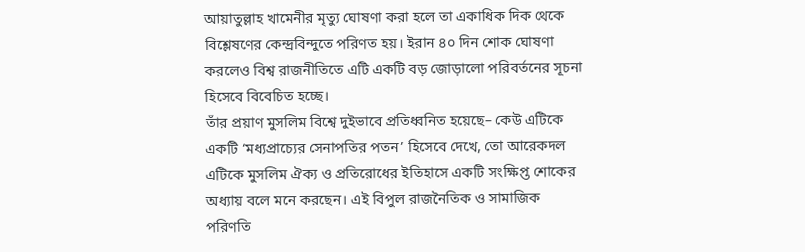আয়াতুল্লাহ খামেনীর মৃত্যু ঘোষণা করা হলে তা একাধিক দিক থেকে বিশ্লেষণের কেন্দ্রবিন্দুতে পরিণত হয়। ইরান ৪০ দিন শোক ঘোষণা করলেও বিশ্ব রাজনীতিতে এটি একটি বড় জোড়ালো পরিবর্তনের সূচনা হিসেবে বিবেচিত হচ্ছে।
তাঁর প্রয়াণ মুসলিম বিশ্বে দুইভাবে প্রতিধ্বনিত হয়েছে– কেউ এটিকে একটি ‘মধ্যপ্রাচ্যের সেনাপতির পতন’ হিসেবে দেখে, তো আরেকদল এটিকে মুসলিম ঐক্য ও প্রতিরোধের ইতিহাসে একটি সংক্ষিপ্ত শোকের অধ্যায় বলে মনে করছেন। এই বিপুল রাজনৈতিক ও সামাজিক পরিণতি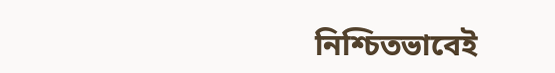নিশ্চিতভাবেই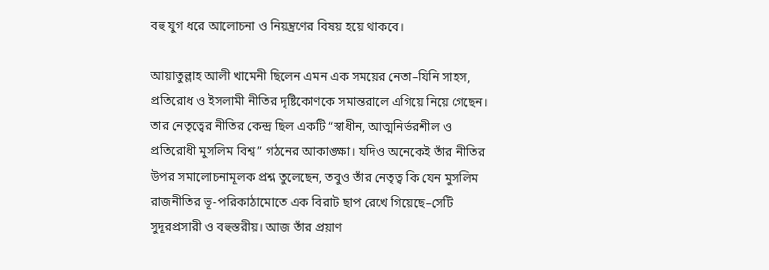বহু যুগ ধরে আলোচনা ও নিয়ন্ত্রণের বিষয় হয়ে থাকবে।

আয়াতুল্লাহ আলী খামেনী ছিলেন এমন এক সময়ের নেতা–যিনি সাহস, প্রতিরোধ ও ইসলামী নীতির দৃষ্টিকোণকে সমান্তরালে এগিয়ে নিয়ে গেছেন। তার নেতৃত্বের নীতির কেন্দ্র ছিল একটি “স্বাধীন, আত্মনির্ভরশীল ও প্রতিরোধী মুসলিম বিশ্ব” গঠনের আকাঙ্ক্ষা। যদিও অনেকেই তাঁর নীতির উপর সমালোচনামূলক প্রশ্ন তুলেছেন, তবুও তাঁর নেতৃত্ব কি যেন মুসলিম রাজনীতির ভূ-পরিকাঠামোতে এক বিরাট ছাপ রেখে গিয়েছে–সেটি সুদূরপ্রসারী ও বহুস্তরীয়। আজ তাঁর প্রয়াণ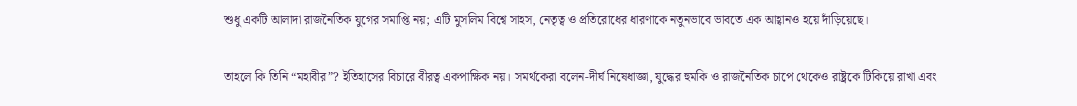শুধু একটি আলাদা রাজনৈতিক যুগের সমাপ্তি নয়; এটি মুসলিম বিশ্বে সাহস, নেতৃত্ব ও প্রতিরোধের ধারণাকে নতুনভাবে ভাবতে এক আহ্বানও হয়ে দাঁড়িয়েছে।

তাহলে কি তিনি “মহাবীর”? ইতিহাসের বিচারে বীরত্ব একপাক্ষিক নয়। সমর্থকেরা বলেন-দীর্ঘ নিষেধাজ্ঞা, যুদ্ধের হুমকি ও রাজনৈতিক চাপে থেকেও রাষ্ট্রকে টিকিয়ে রাখা এবং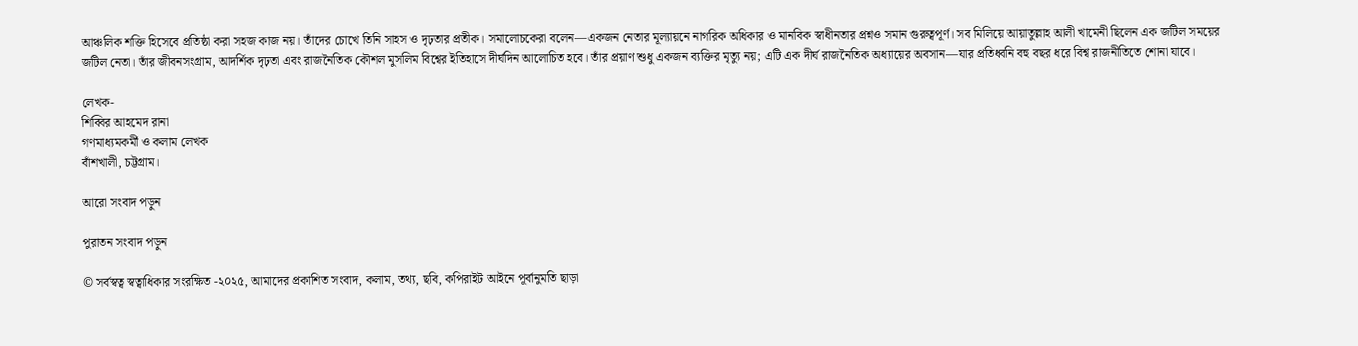আঞ্চলিক শক্তি হিসেবে প্রতিষ্ঠা করা সহজ কাজ নয়। তাঁদের চোখে তিনি সাহস ও দৃঢ়তার প্রতীক। সমালোচকেরা বলেন—একজন নেতার মূল্যায়নে নাগরিক অধিকার ও মানবিক স্বাধীনতার প্রশ্নও সমান গুরুত্বপূর্ণ। সব মিলিয়ে আয়াতুল্লাহ আলী খামেনী ছিলেন এক জটিল সময়ের জটিল নেতা। তাঁর জীবনসংগ্রাম, আদর্শিক দৃঢ়তা এবং রাজনৈতিক কৌশল মুসলিম বিশ্বের ইতিহাসে দীর্ঘদিন আলোচিত হবে। তাঁর প্রয়াণ শুধু একজন ব্যক্তির মৃত্যু নয়; এটি এক দীর্ঘ রাজনৈতিক অধ্যায়ের অবসান—যার প্রতিধ্বনি বহু বছর ধরে বিশ্ব রাজনীতিতে শোনা যাবে।

লেখক-
শিব্বির আহমেদ রানা
গণমাধ্যমকর্মী ও কলাম লেখক
বাঁশখালী, চট্টগ্রাম।

আরো সংবাদ পড়ুন

পুরাতন সংবাদ পড়ুন

© সর্বস্বত্ব স্বত্বাধিকার সংরক্ষিত -২০২৫, আমাদের প্রকাশিত সংবাদ, কলাম, তথ্য, ছবি, কপিরাইট আইনে পূর্বানুমতি ছাড়া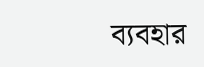ব্যবহার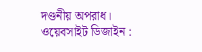দণ্ডনীয় অপরাধ।
ওয়েবসাইট ডিজাইন :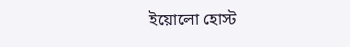ইয়োলো হোস্ট